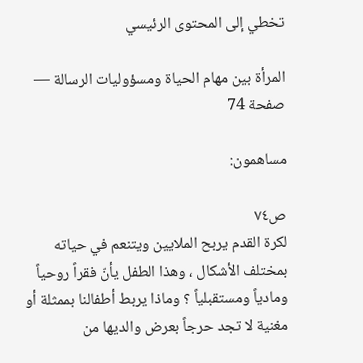تخطي إلى المحتوى الرئيسي

المرأة بين مهام الحياة ومسؤوليات الرسالة — صفحة 74

مساهمون:

ص٧٤
لكرة القدم يربح الملايين ويتنعم في حياته بمختلف الأشكال ، وهذا الطفل يأنّ فقراً روحياً ومادياً ومستقبلياً ؟ وماذا يربط أطفالنا بممثلة أو مغنية لا تجد حرجاً بعرض والديها من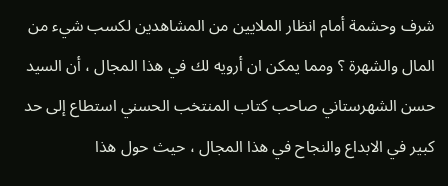شرف وحشمة أمام انظار الملايين من المشاهدين لكسب شيء من المال والشهرة ؟ ومما يمكن ان أرويه لك في هذا المجال ، أن السيد حسن الشهرستاني صاحب كتاب المنتخب الحسني استطاع إلى حد كبير في الابداع والنجاح في هذا المجال ، حيث حول هذا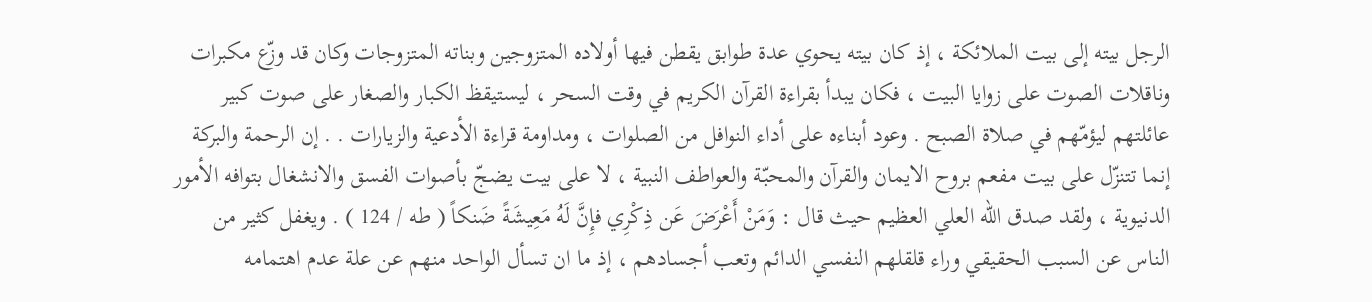الرجل بيته إلى بيت الملائكة ، إذ كان بيته يحوي عدة طوابق يقطن فيها أولاده المتزوجين وبناته المتزوجات وكان قد وزّع مكبرات وناقلات الصوت على زوايا البيت ، فكان يبدأ بقراءة القرآن الكريم في وقت السحر ، ليستيقظ الكبار والصغار على صوت كبير عائلتهم ليؤمّهم في صلاة الصبح . وعود أبناءه على أداء النوافل من الصلوات ، ومداومة قراءة الأدعية والزيارات . . إن الرحمة والبركة إنما تتنزّل على بيت مفعم بروح الايمان والقرآن والمحبّة والعواطف النبية ، لا على بيت يضجّ بأصوات الفسق والانشغال بتوافه الأمور الدنيوية ، ولقد صدق الله العلي العظيم حيث قال : وَمَنْ أَعْرَضَ عَن ذِكْرِي فإِنَّ لَهُ مَعِيشَةً ضَنكاً ( طه / 124 ) . ويغفل كثير من الناس عن السبب الحقيقي وراء قلقلهم النفسي الدائم وتعب أجسادهم ، إذ ما ان تسأل الواحد منهم عن علة عدم اهتمامه